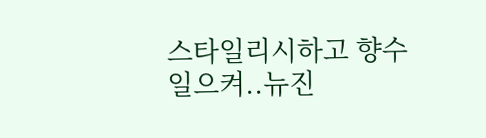스타일리시하고 향수 일으켜..뉴진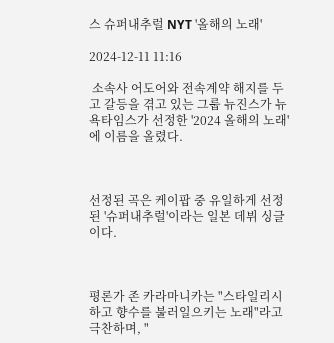스 슈퍼내추럴 NYT '올해의 노래'

2024-12-11 11:16

 소속사 어도어와 전속계약 해지를 두고 갈등을 겪고 있는 그룹 뉴진스가 뉴욕타임스가 선정한 '2024 올해의 노래'에 이름을 올렸다.



선정된 곡은 케이팝 중 유일하게 선정된 '슈퍼내추럴'이라는 일본 데뷔 싱글이다.



평론가 존 카라마니카는 "스타일리시하고 향수를 불러일으키는 노래"라고  극찬하며, "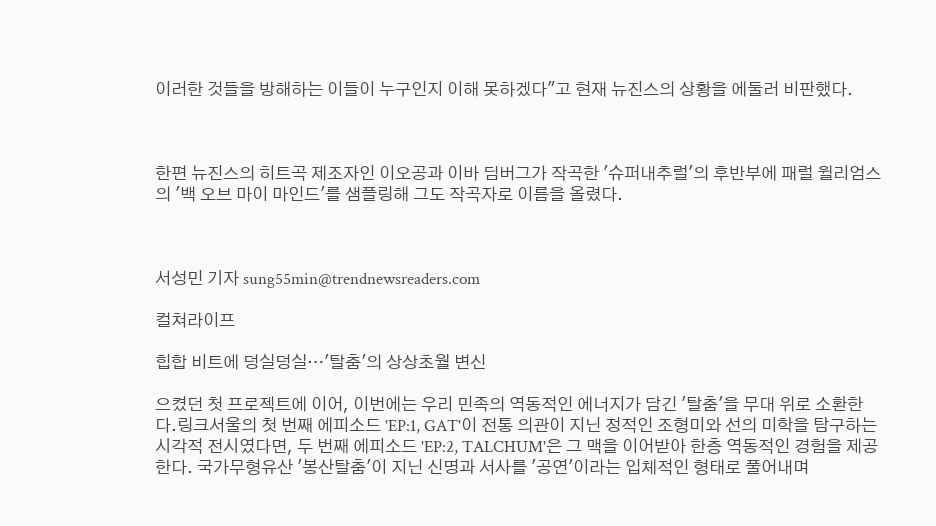이러한 것들을 방해하는 이들이 누구인지 이해 못하겠다"고 현재 뉴진스의 상황을 에둘러 비판했다.



한편 뉴진스의 히트곡 제조자인 이오공과 이바 딤버그가 작곡한 '슈퍼내추럴'의 후반부에 패럴 윌리엄스의 '백 오브 마이 마인드'를 샘플링해 그도 작곡자로 이름을 올렸다.



서성민 기자 sung55min@trendnewsreaders.com

컬쳐라이프

힙합 비트에 덩실덩실…'탈춤'의 상상초월 변신

으켰던 첫 프로젝트에 이어, 이번에는 우리 민족의 역동적인 에너지가 담긴 '탈춤'을 무대 위로 소환한다.링크서울의 첫 번째 에피소드 'EP:1, GAT'이 전통 의관이 지닌 정적인 조형미와 선의 미학을 탐구하는 시각적 전시였다면, 두 번째 에피소드 'EP:2, TALCHUM'은 그 맥을 이어받아 한층 역동적인 경험을 제공한다. 국가무형유산 '봉산탈춤'이 지닌 신명과 서사를 '공연'이라는 입체적인 형태로 풀어내며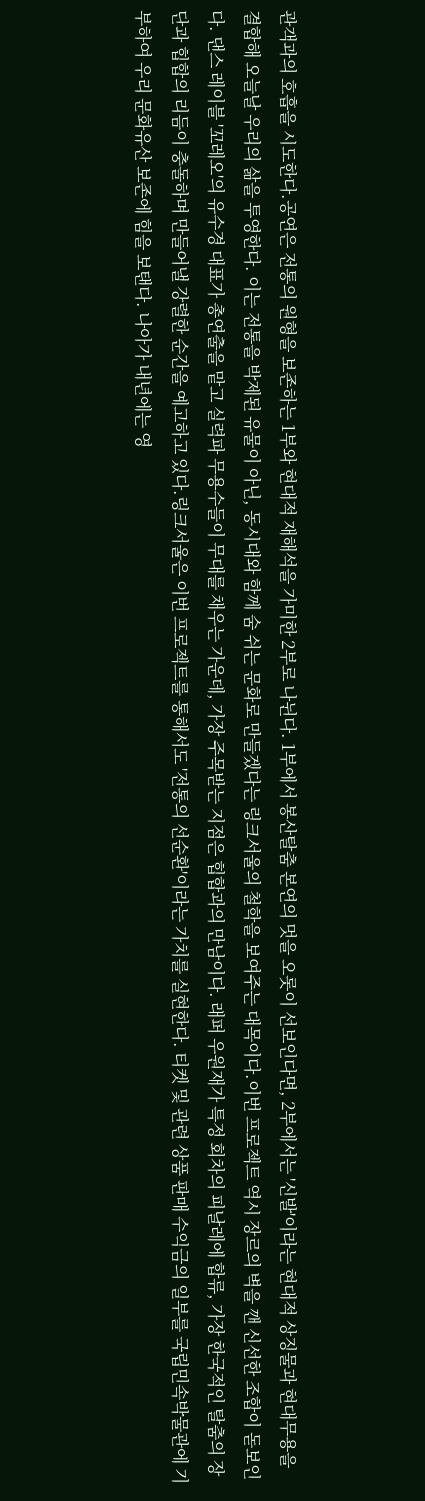관객과의 호흡을 시도한다.공연은 전통의 원형을 보존하는 1부와 현대적 재해석을 가미한 2부로 나뉜다. 1부에서 봉산탈춤 본연의 멋을 오롯이 선보인다면, 2부에서는 '신발'이라는 현대적 상징물과 현대무용을 결합해 오늘날 우리의 삶을 투영한다. 이는 전통을 박제된 유물이 아닌, 동시대와 함께 숨 쉬는 문화로 만들겠다는 링크서울의 철학을 보여주는 대목이다.이번 프로젝트 역시 장르의 벽을 깬 신선한 조합이 돋보인다. 댄스 레이블 '꼬레오'의 유수경 대표가 총연출을 맡고 실력파 무용수들이 무대를 채우는 가운데, 가장 주목받는 지점은 힙합과의 만남이다. 래퍼 우원재가 특정 회차의 피날레에 합류, 가장 한국적인 탈춤의 장단과 힙합의 리듬이 충돌하며 만들어낼 강렬한 순간을 예고하고 있다.링크서울은 이번 프로젝트를 통해서도 '전통의 선순환'이라는 가치를 실현한다. 티켓 및 관련 상품 판매 수익금의 일부를 국립민속박물관에 기부하여 우리 문화유산 보존에 힘을 보탠다. 나아가 내년에는 영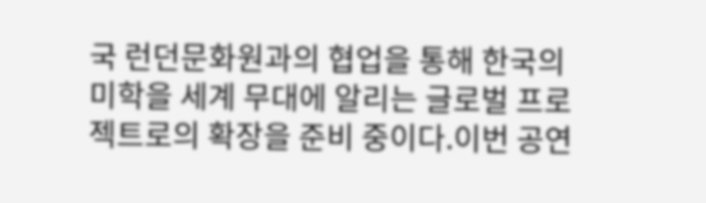국 런던문화원과의 협업을 통해 한국의 미학을 세계 무대에 알리는 글로벌 프로젝트로의 확장을 준비 중이다.이번 공연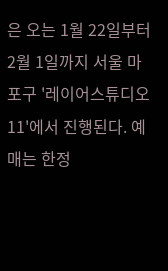은 오는 1월 22일부터 2월 1일까지 서울 마포구 '레이어스튜디오11'에서 진행된다. 예매는 한정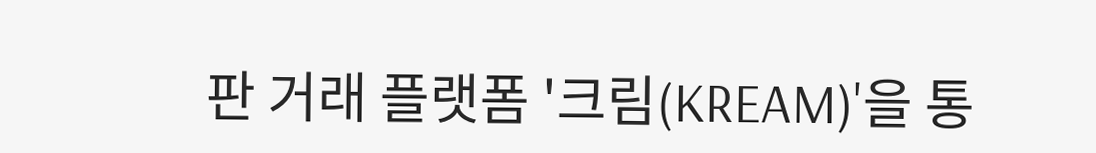판 거래 플랫폼 '크림(KREAM)'을 통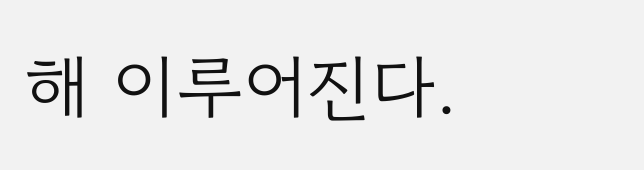해 이루어진다.